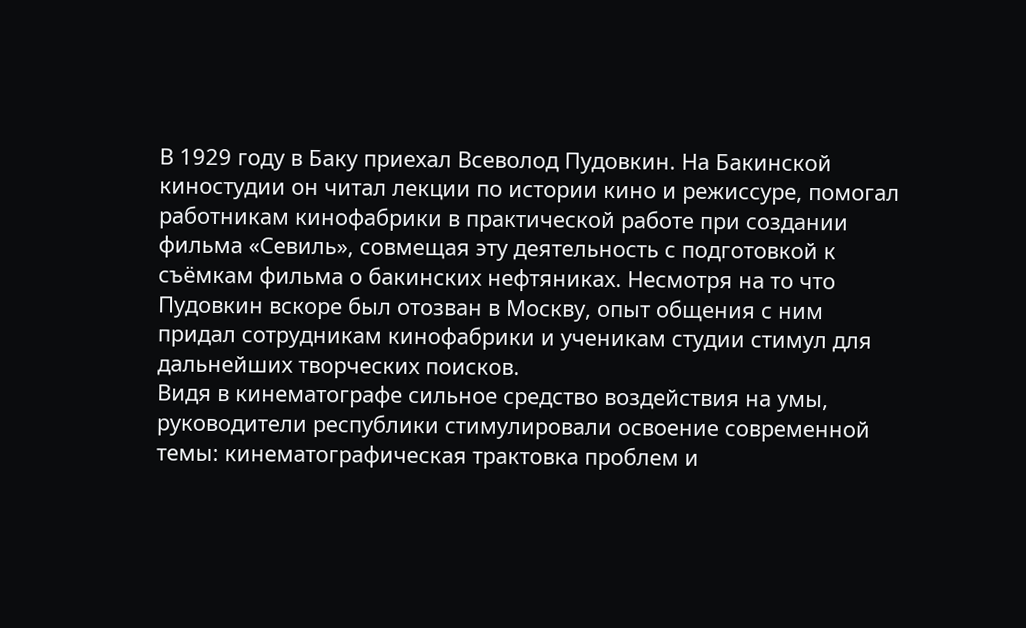В 1929 году в Баку приехал Всеволод Пудовкин. На Бакинской киностудии он читал лекции по истории кино и режиссуре, помогал работникам кинофабрики в практической работе при создании фильма «Севиль», совмещая эту деятельность с подготовкой к съёмкам фильма о бакинских нефтяниках. Несмотря на то что Пудовкин вскоре был отозван в Москву, опыт общения с ним придал сотрудникам кинофабрики и ученикам студии стимул для дальнейших творческих поисков.
Видя в кинематографе сильное средство воздействия на умы, руководители республики стимулировали освоение современной темы: кинематографическая трактовка проблем и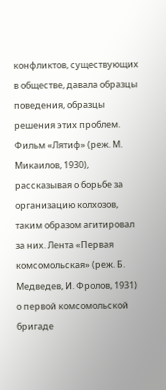конфликтов, существующих в обществе, давала образцы поведения, образцы решения этих проблем. Фильм «Лятиф» (реж. М. Микаилов, 1930), рассказывая о борьбе за организацию колхозов, таким образом агитировал за них. Лента «Первая комсомольская» (реж. Б. Медведев, И. Фролов, 1931) о первой комсомольской бригаде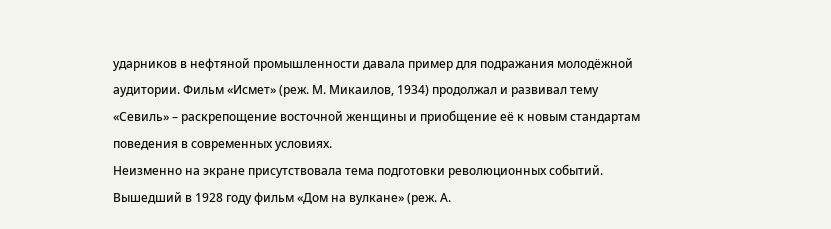ударников в нефтяной промышленности давала пример для подражания молодёжной аудитории. Фильм «Исмет» (реж. М. Микаилов, 1934) продолжал и развивал тему «Севиль» – раскрепощение восточной женщины и приобщение её к новым стандартам поведения в современных условиях.
Неизменно на экране присутствовала тема подготовки революционных событий. Вышедший в 1928 году фильм «Дом на вулкане» (реж. А.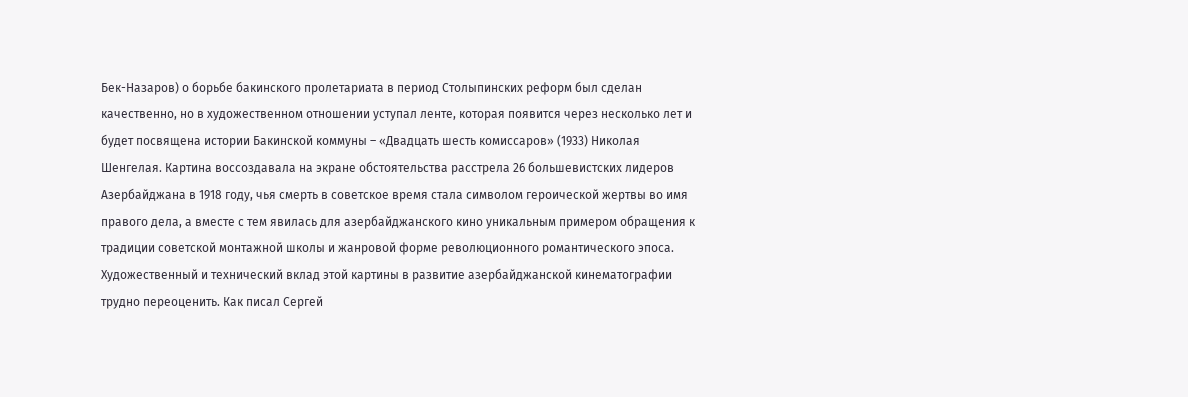Бек-Назаров) о борьбе бакинского пролетариата в период Столыпинских реформ был сделан качественно, но в художественном отношении уступал ленте, которая появится через несколько лет и будет посвящена истории Бакинской коммуны – «Двадцать шесть комиссаров» (1933) Николая Шенгелая. Картина воссоздавала на экране обстоятельства расстрела 26 большевистских лидеров Азербайджана в 1918 году, чья смерть в советское время стала символом героической жертвы во имя правого дела, а вместе с тем явилась для азербайджанского кино уникальным примером обращения к традиции советской монтажной школы и жанровой форме революционного романтического эпоса.
Художественный и технический вклад этой картины в развитие азербайджанской кинематографии трудно переоценить. Как писал Сергей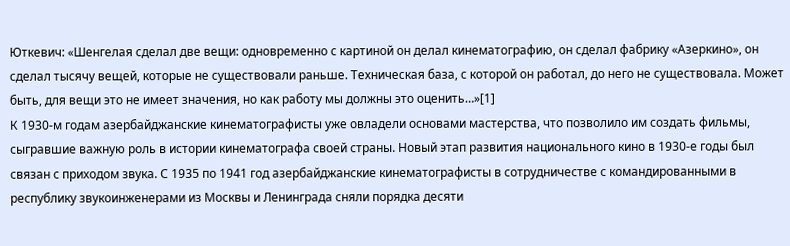Юткевич: «Шенгелая сделал две вещи: одновременно с картиной он делал кинематографию, он сделал фабрику «Азеркино», он сделал тысячу вещей, которые не существовали раньше. Техническая база, с которой он работал, до него не существовала. Может быть, для вещи это не имеет значения, но как работу мы должны это оценить…»[1]
К 1930-м годам азербайджанские кинематографисты уже овладели основами мастерства, что позволило им создать фильмы, сыгравшие важную роль в истории кинематографа своей страны. Новый этап развития национального кино в 1930-е годы был связан с приходом звука. С 1935 по 1941 год азербайджанские кинематографисты в сотрудничестве с командированными в республику звукоинженерами из Москвы и Ленинграда сняли порядка десяти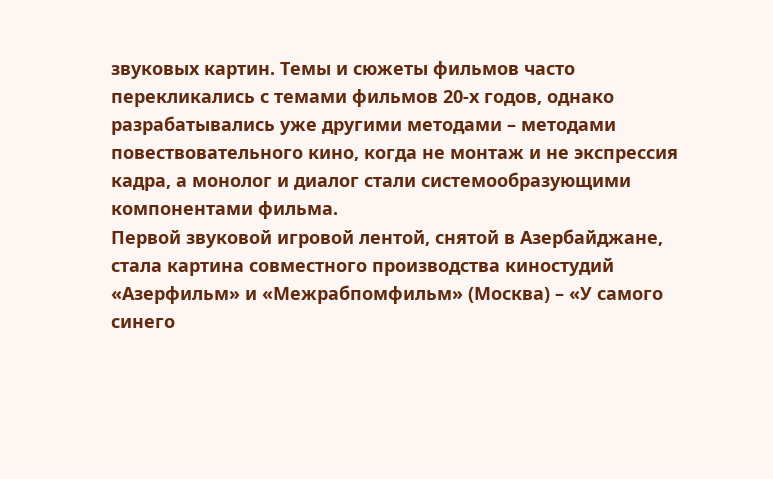звуковых картин. Темы и сюжеты фильмов часто перекликались с темами фильмов 20-х годов, однако разрабатывались уже другими методами – методами повествовательного кино, когда не монтаж и не экспрессия кадра, а монолог и диалог стали системообразующими компонентами фильма.
Первой звуковой игровой лентой, снятой в Азербайджане, стала картина совместного производства киностудий «Азерфильм» и «Межрабпомфильм» (Москва) – «У самого синего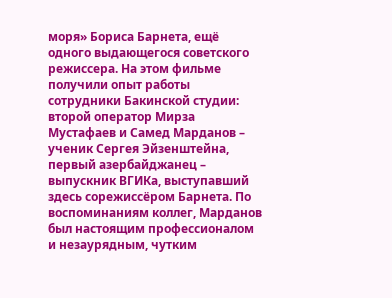моря» Бориса Барнета, ещё одного выдающегося советского режиссера. На этом фильме получили опыт работы сотрудники Бакинской студии: второй оператор Мирза Мустафаев и Самед Марданов – ученик Сергея Эйзенштейна, первый азербайджанец – выпускник ВГИКа, выступавший здесь сорежиссёром Барнета. По воспоминаниям коллег, Марданов был настоящим профессионалом и незаурядным, чутким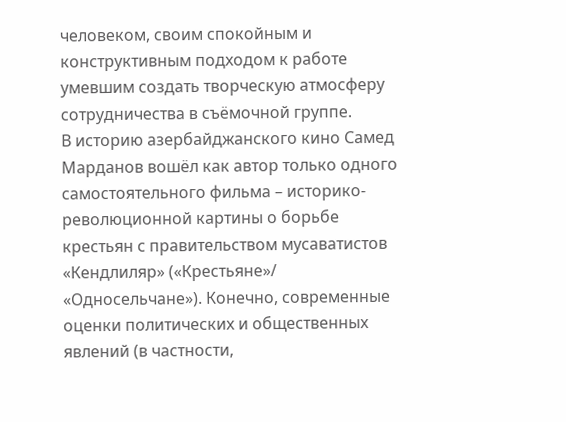человеком, своим спокойным и конструктивным подходом к работе умевшим создать творческую атмосферу сотрудничества в съёмочной группе.
В историю азербайджанского кино Самед Марданов вошёл как автор только одного самостоятельного фильма – историко-революционной картины о борьбе крестьян с правительством мусаватистов «Кендлиляр» («Крестьяне»/ «Односельчане»). Конечно, современные оценки политических и общественных явлений (в частности,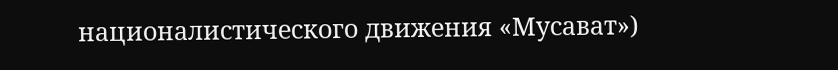националистического движения «Мусават»)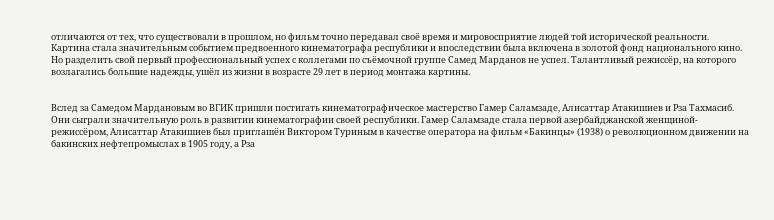отличаются от тех, что существовали в прошлом, но фильм точно передавал своё время и мировосприятие людей той исторической реальности. Картина стала значительным событием предвоенного кинематографа республики и впоследствии была включена в золотой фонд национального кино. Но разделить свой первый профессиональный успех с коллегами по съёмочной группе Самед Марданов не успел. Талантливый режиссёр, на которого возлагались большие надежды, ушёл из жизни в возрасте 29 лет в период монтажа картины.


Вслед за Самедом Мардановым во ВГИК пришли постигать кинематографическое мастерство Гамер Саламзаде, Алисаттар Атакишиев и Рза Тахмасиб. Они сыграли значительную роль в развитии кинематографии своей республики. Гамер Саламзаде стала первой азербайджанской женщиной-режиссёром, Алисаттар Атакишиев был приглашён Виктором Туриным в качестве оператора на фильм «Бакинцы» (1938) о революционном движении на бакинских нефтепромыслах в 1905 году, а Рза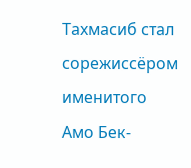Тахмасиб стал сорежиссёром именитого Амо Бек-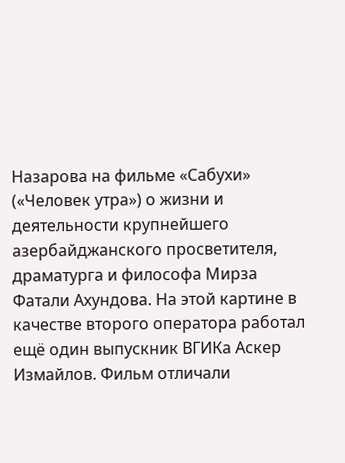Назарова на фильме «Сабухи» («Человек утра») о жизни и деятельности крупнейшего азербайджанского просветителя, драматурга и философа Мирза Фатали Ахундова. На этой картине в качестве второго оператора работал ещё один выпускник ВГИКа Аскер Измайлов. Фильм отличали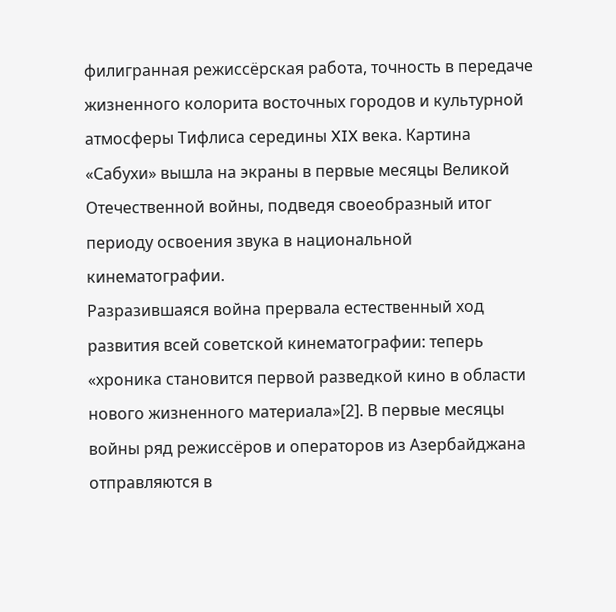филигранная режиссёрская работа, точность в передаче жизненного колорита восточных городов и культурной атмосферы Тифлиса середины XIX века. Картина «Сабухи» вышла на экраны в первые месяцы Великой Отечественной войны, подведя своеобразный итог периоду освоения звука в национальной кинематографии.
Разразившаяся война прервала естественный ход развития всей советской кинематографии: теперь «хроника становится первой разведкой кино в области нового жизненного материала»[2]. В первые месяцы войны ряд режиссёров и операторов из Азербайджана отправляются в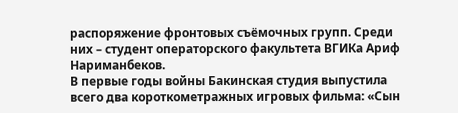распоряжение фронтовых съёмочных групп. Среди них – студент операторского факультета ВГИКа Ариф Нариманбеков.
В первые годы войны Бакинская студия выпустила всего два короткометражных игровых фильма: «Сын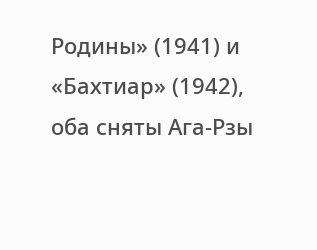Родины» (1941) и «Бахтиар» (1942), оба сняты Ага-Рзы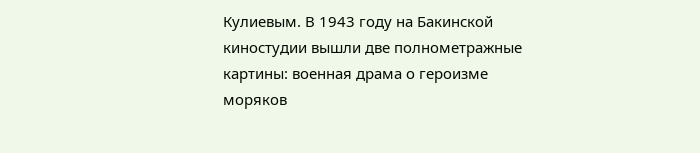Кулиевым. В 1943 году на Бакинской киностудии вышли две полнометражные картины: военная драма о героизме моряков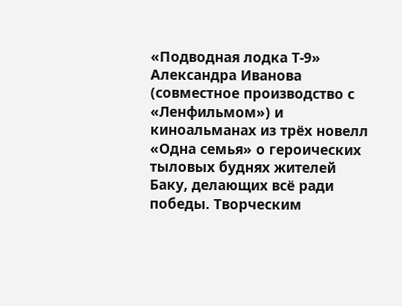«Подводная лодка Т-9» Александра Иванова (совместное производство с «Ленфильмом») и киноальманах из трёх новелл «Одна семья» о героических тыловых буднях жителей Баку, делающих всё ради победы. Творческим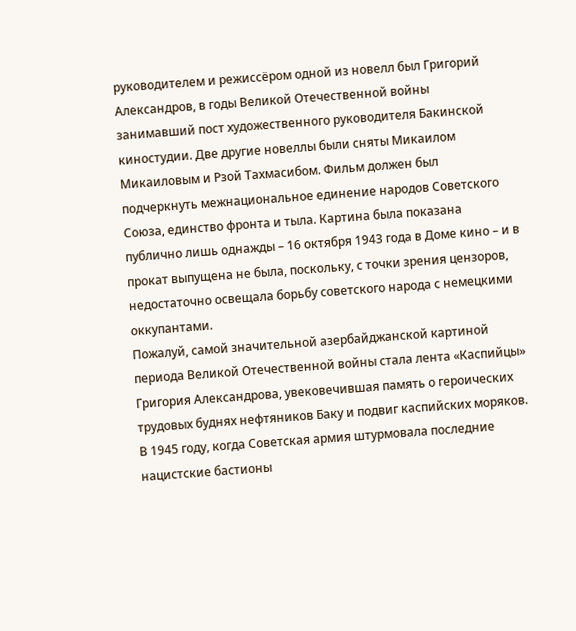руководителем и режиссёром одной из новелл был Григорий Александров, в годы Великой Отечественной войны занимавший пост художественного руководителя Бакинской киностудии. Две другие новеллы были сняты Микаилом Микаиловым и Рзой Тахмасибом. Фильм должен был подчеркнуть межнациональное единение народов Советского Союза, единство фронта и тыла. Картина была показана публично лишь однажды – 16 октября 1943 года в Доме кино – и в прокат выпущена не была, поскольку, с точки зрения цензоров, недостаточно освещала борьбу советского народа с немецкими оккупантами.
Пожалуй, самой значительной азербайджанской картиной периода Великой Отечественной войны стала лента «Каспийцы» Григория Александрова, увековечившая память о героических трудовых буднях нефтяников Баку и подвиг каспийских моряков.
В 1945 году, когда Советская армия штурмовала последние нацистские бастионы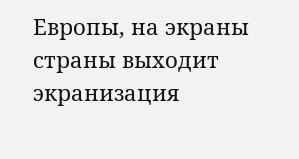Европы, на экраны страны выходит экранизация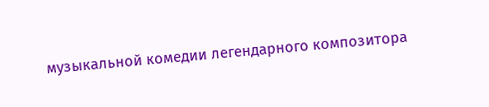музыкальной комедии легендарного композитора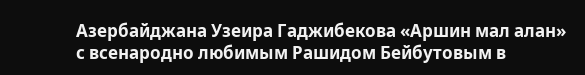Азербайджана Узеира Гаджибекова «Аршин мал алан» с всенародно любимым Рашидом Бейбутовым в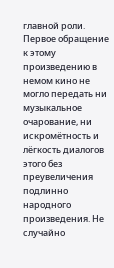главной роли. Первое обращение к этому произведению в немом кино не могло передать ни музыкальное очарование, ни искромётность и лёгкость диалогов этого без преувеличения подлинно народного произведения. Не случайно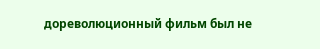дореволюционный фильм был не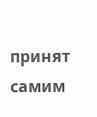принят самим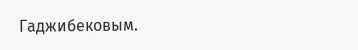Гаджибековым.